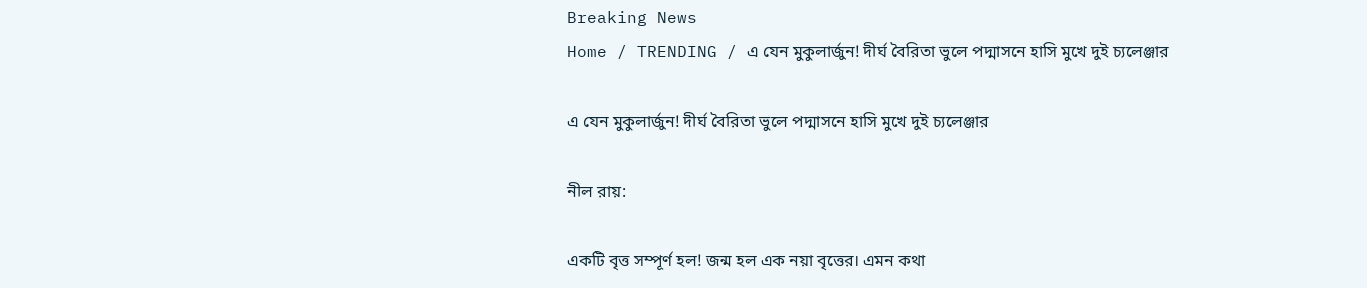Breaking News
Home / TRENDING / এ যেন মুকুলার্জুন! দীর্ঘ বৈরিতা ভুলে পদ্মাসনে হাসি মুখে দুই চ্যলেঞ্জার

এ যেন মুকুলার্জুন! দীর্ঘ বৈরিতা ভুলে পদ্মাসনে হাসি মুখে দুই চ্যলেঞ্জার

নীল রায়:

একটি বৃত্ত সম্পূর্ণ হল! জন্ম হল এক নয়া বৃত্তের। এমন কথা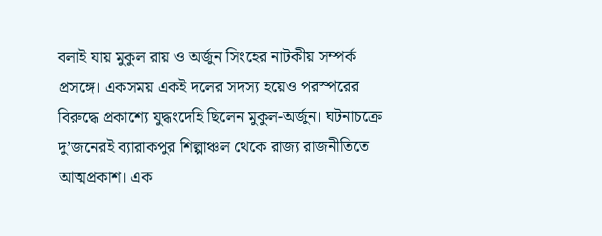বলাই যায় মুকুল রায় ও অর্জুন সিংহের নাটকীয় সম্পর্ক প্রসঙ্গে। একসময় একই দলের সদস্য হয়েও পরস্পরের বিরুদ্ধে প্রকাশ্যে যুদ্ধংদেহি ছিলেন মুকুল-অর্জুন। ঘটনাচক্রে দু’জনেরই ব্যারাকপুর শিল্পাঞ্চল থেকে রাজ্য রাজনীতিতে আত্মপ্রকাশ। এক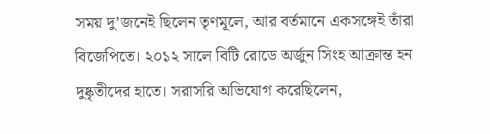সময় দু’জনেই ছিলেন তৃণমূলে, আর বর্তমানে একসঙ্গেই তাঁরা বিজেপিতে। ২০১২ সালে বিটি‌ রোডে অর্জুন সিংহ আক্রান্ত হন দুষ্কৃতীদের হাতে। সরাসরি অভিযোগ করেছিলেন,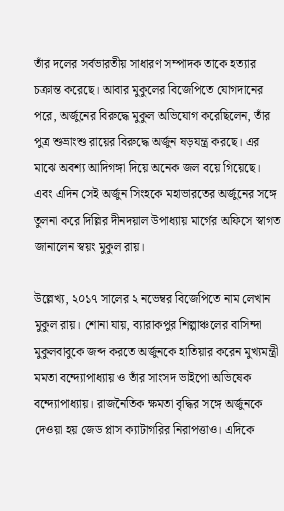তাঁর দলের সর্বভারতীয় সাধারণ সম্পাদক তাকে হত্যার চক্রান্ত করেছে। আবার মুকুলের বিজেপিতে যোগদানের পরে, অর্জুনের বিরুদ্ধে মুকুল অভিযোগ করেছিলেন, তাঁর পুত্র শুভ্রাংশু রায়ের বিরুদ্ধে অর্জুন ষড়যন্ত্র করছে। এর মাঝে অবশ্য আদিগঙ্গা দিয়ে অনেক জল বয়ে গিয়েছে। এবং এদিন সেই অর্জুন সিংহকে মহাভারতের অর্জুনের সঙ্গে তুলনা করে দিল্লির দীনদয়াল উপাধ্যায় মার্গের অফিসে স্বাগত জানালেন স্বয়ং মুকুল রায়।

উল্লেখ্য, ২০১৭ সালের ২ নভেম্বর বিজেপিতে নাম লেখান মুকুল রায়। শোনা যায়, ব্যারাকপুর শিল্পাঞ্চলের বাসিন্দা মুকুলবাবুকে জব্দ করতে অর্জুনকে হাতিয়ার করেন মুখ্যমন্ত্রী মমতা বন্দ্যোপাধ্যায় ও তাঁর সাংসদ ভাইপো অভিষেক বন্দ্যোপাধ্যায়। রাজনৈতিক ক্ষমতা বৃদ্ধির সঙ্গে অর্জুনকে দেওয়া হয় জেড প্লাস ক্যাটাগরির নিরাপত্তাও। এদিকে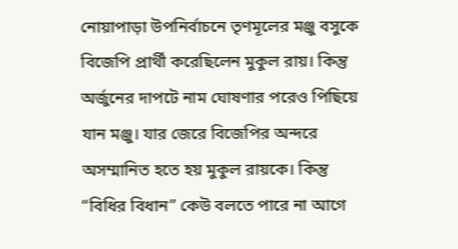নোয়াপাড়া উপনির্বাচনে তৃণমূলের মঞ্জু বসুকে বিজেপি প্রার্থী করেছিলেন মুকুল রায়। কিন্তু অর্জুনের দাপটে নাম ঘোষণার পরেও পিছিয়ে যান মঞ্জু। যার জেরে বিজেপির অন্দরে অসম্মানিত হতে হয় মুকুল রায়কে। কিন্তু “বিধির বিধান” কেউ বলতে পারে না আগে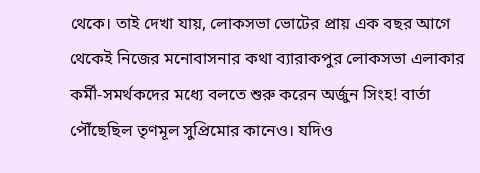থেকে। তাই দেখা যায়, লোকসভা ভোটের প্রায় এক বছর আগে থেকেই নিজের মনোবাসনার কথা ব্যারাকপুর লোকসভা এলাকার কর্মী-সমর্থকদের মধ্যে বলতে শুরু করেন অর্জুন সিংহ! বার্তা পৌঁছেছিল তৃণমূল সুপ্রিমোর কানেও। যদিও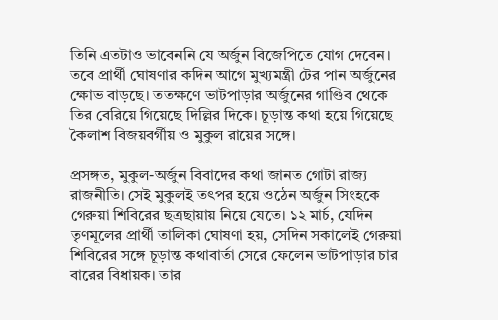তিনি এতটাও ভাবেননি যে অর্জুন বিজেপিতে যোগ দেবেন। তবে প্রার্থী ঘোষণার কদিন আগে মুখ্যমন্ত্রী টের পান অর্জুনের ক্ষোভ বাড়ছে। ততক্ষণে ভাটপাড়ার অর্জুনের গাণ্ডিব থেকে তির বেরিয়ে গিয়েছে দিল্লির দিকে। চূড়ান্ত কথা হয়ে গিয়েছে কৈলাশ বিজয়বর্গীয় ও মুকুল রায়ের সঙ্গে।

প্রসঙ্গত, মুকুল-অর্জুন বিবাদের কথা জানত গোটা রাজ্য রাজনীতি। সেই মুকুলই তৎপর হয়ে ওঠেন অর্জুন সিংহকে গেরুয়া শিবিরের ছত্রছায়ায় নিয়ে যেতে। ১২ মার্চ, যেদিন তৃণমূলের প্রার্থী তালিকা ঘোষণা হয়, সেদিন সকালেই গেরুয়া শিবিরের সঙ্গে চূড়ান্ত কথাবার্তা সেরে ফেলেন ভাটপাড়ার চার বারের বিধায়ক। তার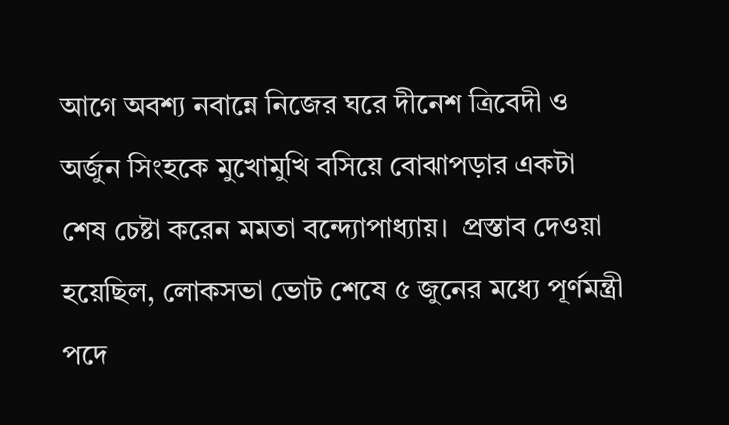আগে অবশ্য নবান্নে নিজের ঘরে দীনেশ ত্রিবেদী ও অর্জুন সিংহকে মুখোমুখি বসিয়ে বোঝাপড়ার একটা শেষ চেষ্টা করেন মমতা বন্দ্যোপাধ্যায়। ‌ প্রস্তাব দেওয়া হয়েছিল, লোকসভা ভোট শেষে ৫ জুনের মধ্যে পূর্ণমন্ত্রী পদে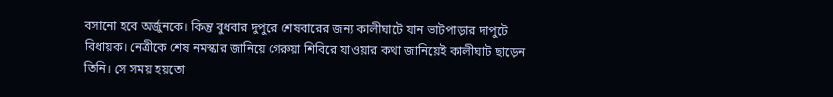বসানো হবে অর্জুনকে। কিন্তু বুধবার দুপুরে শেষবারের জন্য কালীঘাটে যান ভাটপাড়ার দাপুটে বিধায়ক। নেত্রীকে শেষ নমস্কার জানিয়ে গেরুয়া শিবিরে যাওয়ার কথা জানিয়েই কালীঘাট ছাড়েন তিনি। সে সময় হয়তো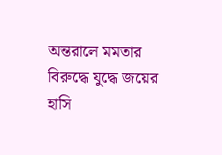অন্তরালে মমতার বিরুদ্ধে যুদ্ধে জয়ের হাসি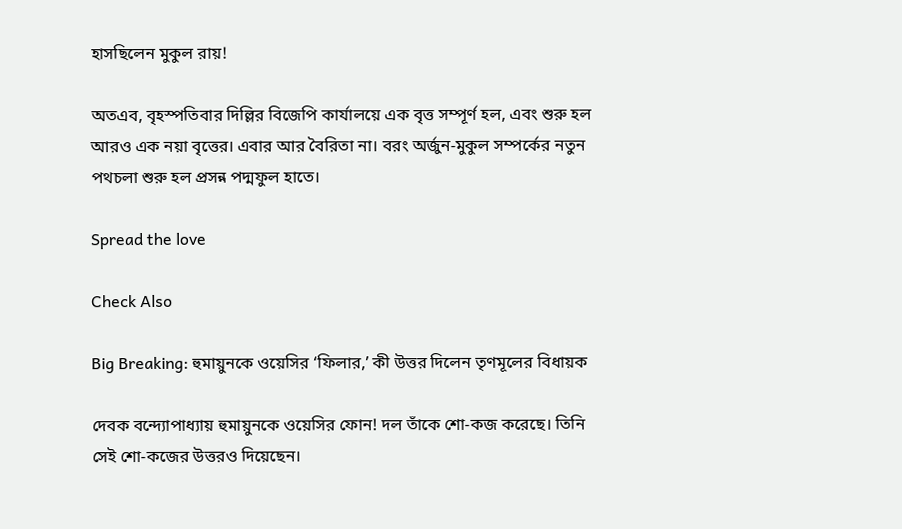হাসছিলেন মুকুল রায়!

অতএব, বৃহস্পতিবার দিল্লির বিজেপি কার্যালয়ে এক বৃত্ত সম্পূর্ণ হল, এবং শুরু হল আরও এক নয়া বৃত্তের। এবার আর বৈরিতা না। বরং অর্জুন-মুকুল সম্পর্কের নতুন পথচলা শুরু হল প্রসন্ন পদ্মফুল হাতে।

Spread the love

Check Also

Big Breaking: হুমায়ুনকে ওয়েসির ‘ফিলার,’ কী উত্তর দিলেন তৃণমূলের বিধায়ক

দেবক বন্দ্যোপাধ্যায় হুমায়ুনকে ওয়েসির ফোন! দল তাঁকে শো-কজ করেছে। তিনি সেই শো-কজের উত্তরও দিয়েছেন।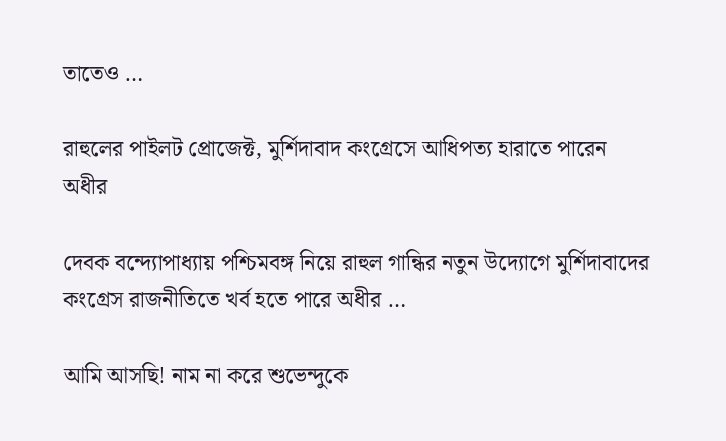তাতেও …

রাহুলের পাইলট প্রোজেক্ট, মুর্শিদাবাদ কংগ্রেসে আধিপত্য হারাতে পারেন অধীর

দেবক বন্দ্যোপাধ্যায় পশ্চিমবঙ্গ নিয়ে রাহুল গান্ধির নতুন উদ্যোগে মুর্শিদাবাদের কংগ্রেস রাজনীতিতে খর্ব হতে পারে অধীর …

আমি আসছি! নাম না করে শুভেন্দুকে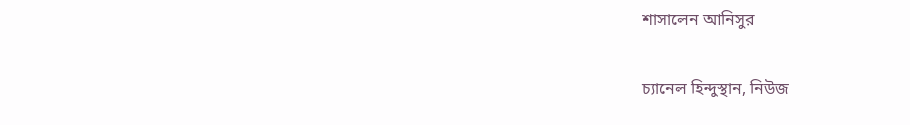শাসালেন আনিসুর

চ্যানেল হিন্দুস্থান, নিউজ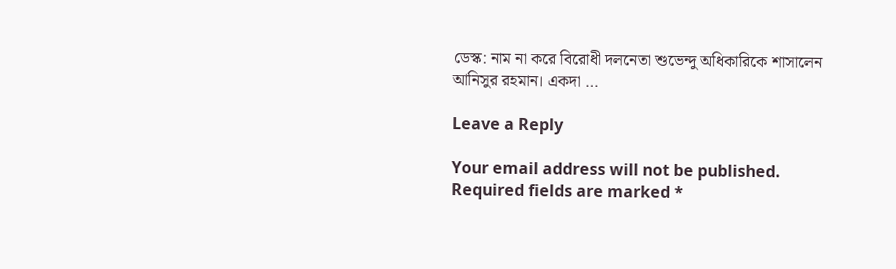ডেস্ক: নাম না করে বিরোধী দলনেতা শুভেন্দু অধিকারিকে শাসালেন আনিসুর রহমান। একদা …

Leave a Reply

Your email address will not be published. Required fields are marked *